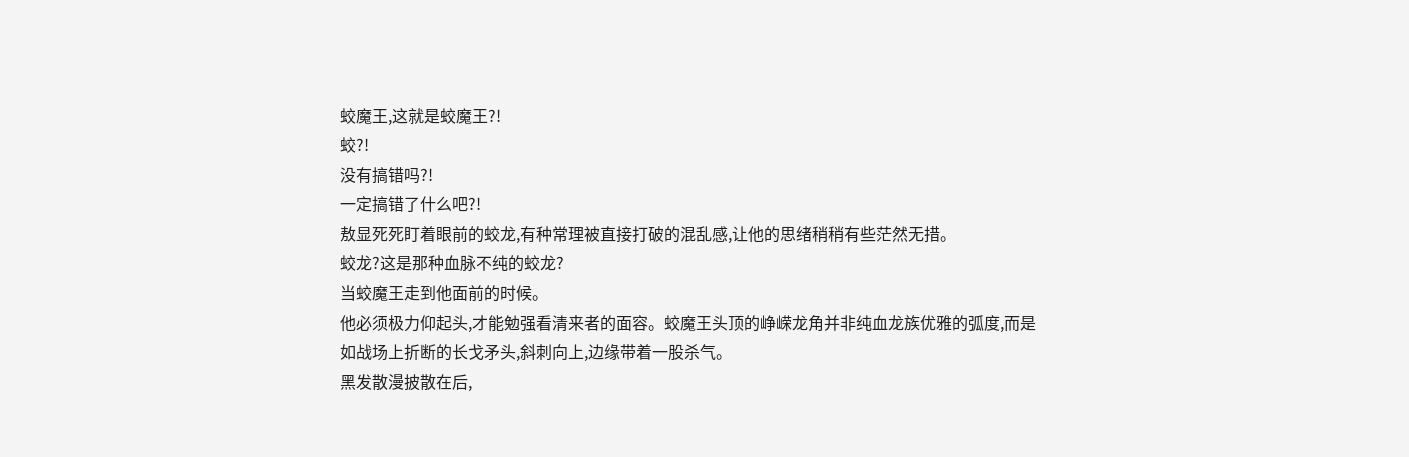蛟魔王,这就是蛟魔王?!
蛟?!
没有搞错吗?!
一定搞错了什么吧?!
敖显死死盯着眼前的蛟龙,有种常理被直接打破的混乱感,让他的思绪稍稍有些茫然无措。
蛟龙?这是那种血脉不纯的蛟龙?
当蛟魔王走到他面前的时候。
他必须极力仰起头,才能勉强看清来者的面容。蛟魔王头顶的峥嵘龙角并非纯血龙族优雅的弧度,而是如战场上折断的长戈矛头,斜刺向上,边缘带着一股杀气。
黑发散漫披散在后,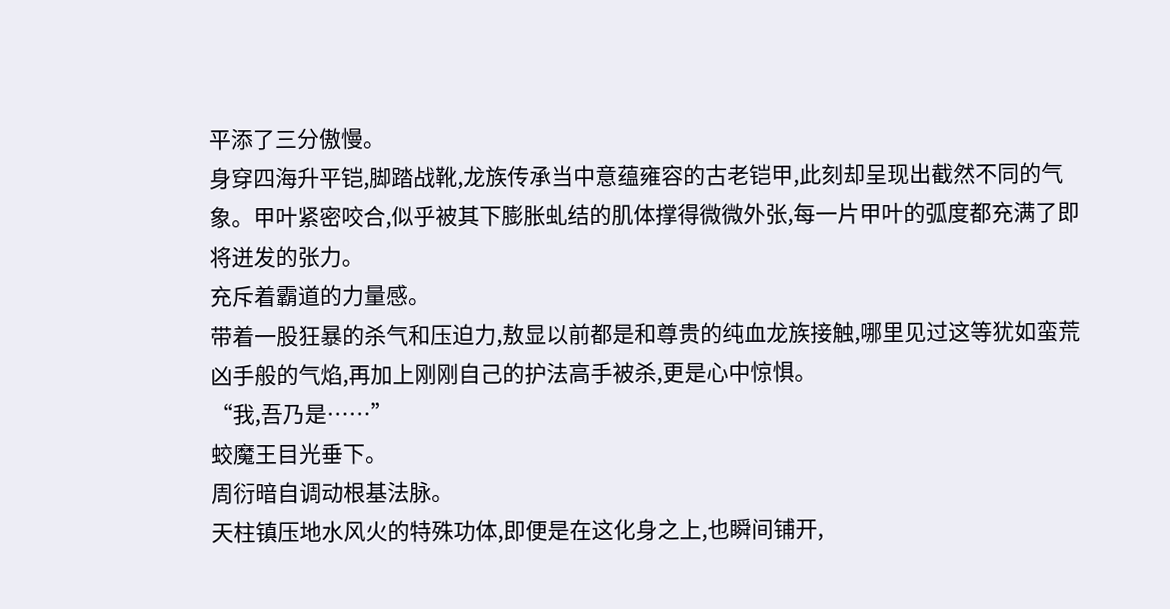平添了三分傲慢。
身穿四海升平铠,脚踏战靴,龙族传承当中意蕴雍容的古老铠甲,此刻却呈现出截然不同的气象。甲叶紧密咬合,似乎被其下膨胀虬结的肌体撑得微微外张,每一片甲叶的弧度都充满了即将迸发的张力。
充斥着霸道的力量感。
带着一股狂暴的杀气和压迫力,敖显以前都是和尊贵的纯血龙族接触,哪里见过这等犹如蛮荒凶手般的气焰,再加上刚刚自己的护法高手被杀,更是心中惊惧。
“我,吾乃是……”
蛟魔王目光垂下。
周衍暗自调动根基法脉。
天柱镇压地水风火的特殊功体,即便是在这化身之上,也瞬间铺开,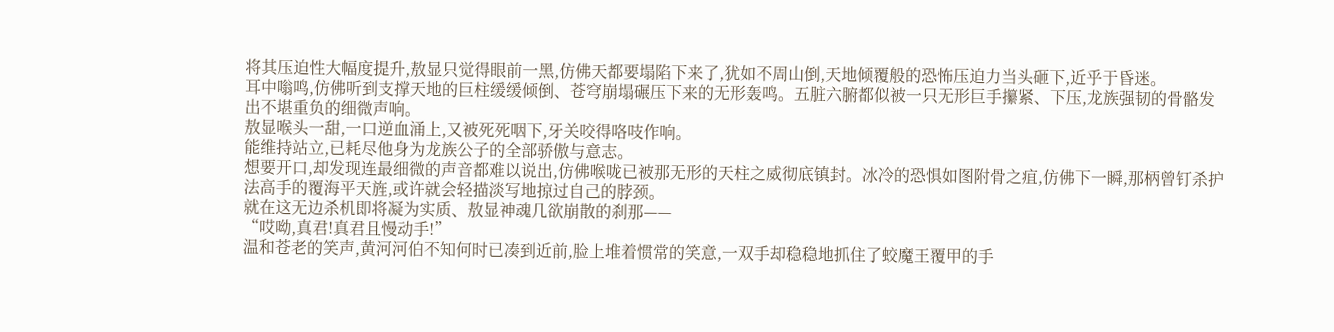将其压迫性大幅度提升,敖显只觉得眼前一黑,仿佛天都要塌陷下来了,犹如不周山倒,天地倾覆般的恐怖压迫力当头砸下,近乎于昏迷。
耳中嗡鸣,仿佛听到支撑天地的巨柱缓缓倾倒、苍穹崩塌碾压下来的无形轰鸣。五脏六腑都似被一只无形巨手攥紧、下压,龙族强韧的骨骼发出不堪重负的细微声响。
敖显喉头一甜,一口逆血涌上,又被死死咽下,牙关咬得咯吱作响。
能维持站立,已耗尽他身为龙族公子的全部骄傲与意志。
想要开口,却发现连最细微的声音都难以说出,仿佛喉咙已被那无形的天柱之威彻底镇封。冰冷的恐惧如图附骨之疽,仿佛下一瞬,那柄曾钉杀护法高手的覆海平天旌,或许就会轻描淡写地掠过自己的脖颈。
就在这无边杀机即将凝为实质、敖显神魂几欲崩散的刹那——
“哎呦,真君!真君且慢动手!”
温和苍老的笑声,黄河河伯不知何时已凑到近前,脸上堆着惯常的笑意,一双手却稳稳地抓住了蛟魔王覆甲的手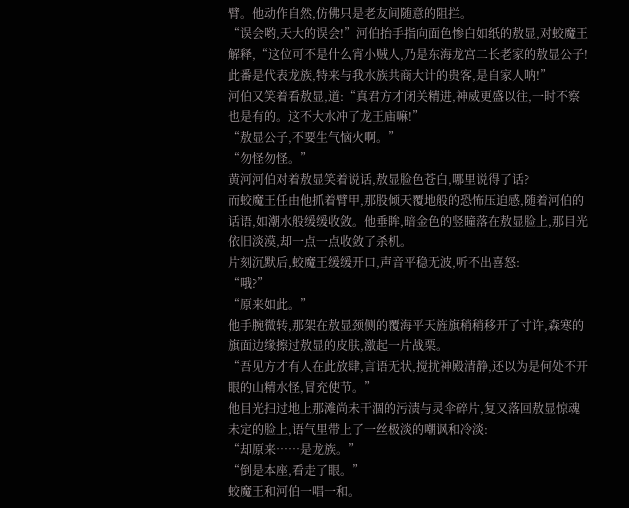臂。他动作自然,仿佛只是老友间随意的阻拦。
“误会哟,天大的误会!”河伯抬手指向面色惨白如纸的敖显,对蛟魔王解释,“这位可不是什么宵小贼人,乃是东海龙宫二长老家的敖显公子!此番是代表龙族,特来与我水族共商大计的贵客,是自家人呐!”
河伯又笑着看敖显,道:“真君方才闭关精进,神威更盛以往,一时不察也是有的。这不大水冲了龙王庙嘛!”
“敖显公子,不要生气恼火啊。”
“勿怪勿怪。”
黄河河伯对着敖显笑着说话,敖显脸色苍白,哪里说得了话?
而蛟魔王任由他抓着臂甲,那股倾天覆地般的恐怖压迫感,随着河伯的话语,如潮水般缓缓收敛。他垂眸,暗金色的竖瞳落在敖显脸上,那目光依旧淡漠,却一点一点收敛了杀机。
片刻沉默后,蛟魔王缓缓开口,声音平稳无波,听不出喜怒:
“哦?”
“原来如此。”
他手腕微转,那架在敖显颈侧的覆海平天旌旗稍稍移开了寸许,森寒的旗面边缘擦过敖显的皮肤,激起一片战栗。
“吾见方才有人在此放肆,言语无状,搅扰神殿清静,还以为是何处不开眼的山精水怪,冒充使节。”
他目光扫过地上那滩尚未干涸的污渍与灵伞碎片,复又落回敖显惊魂未定的脸上,语气里带上了一丝极淡的嘲讽和冷淡:
“却原来……是龙族。”
“倒是本座,看走了眼。”
蛟魔王和河伯一唱一和。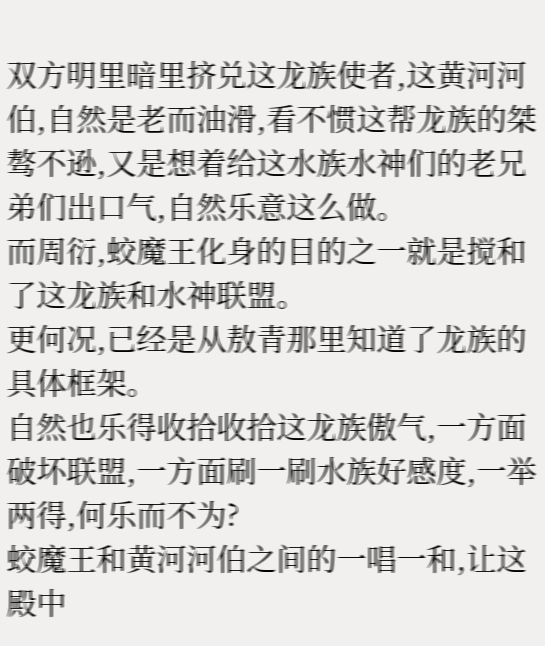双方明里暗里挤兑这龙族使者,这黄河河伯,自然是老而油滑,看不惯这帮龙族的桀骜不逊,又是想着给这水族水神们的老兄弟们出口气,自然乐意这么做。
而周衍,蛟魔王化身的目的之一就是搅和了这龙族和水神联盟。
更何况,已经是从敖青那里知道了龙族的具体框架。
自然也乐得收拾收拾这龙族傲气,一方面破坏联盟,一方面刷一刷水族好感度,一举两得,何乐而不为?
蛟魔王和黄河河伯之间的一唱一和,让这殿中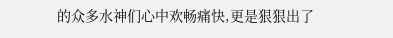的众多水神们心中欢畅痛快,更是狠狠出了